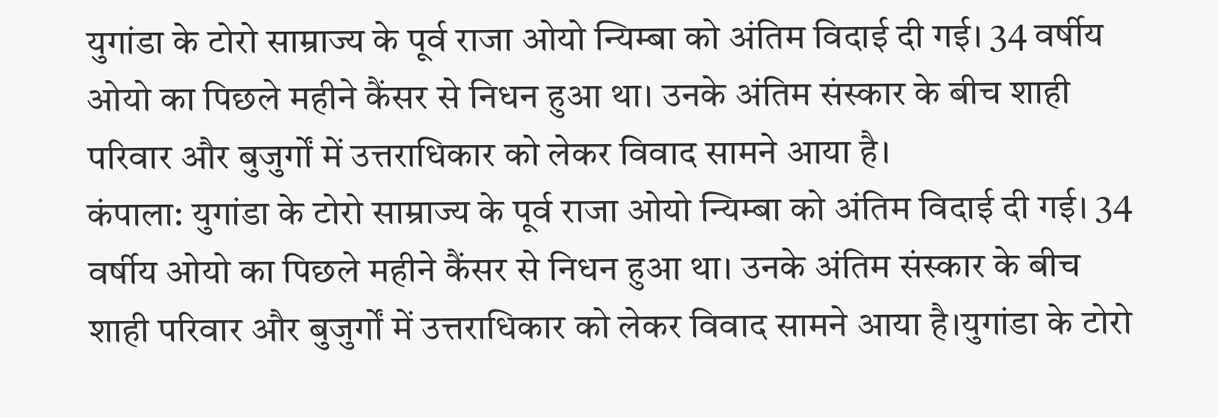युगांडा के टोरो साम्राज्य के पूर्व राजा ओयो न्यिम्बा को अंतिम विदाई दी गई। 34 वर्षीय ओयो का पिछले महीने कैंसर से निधन हुआ था। उनके अंतिम संस्कार के बीच शाही परिवार और बुजुर्गों में उत्तराधिकार को लेकर विवाद सामने आया है।
कंपाला: युगांडा के टोरो साम्राज्य के पूर्व राजा ओयो न्यिम्बा को अंतिम विदाई दी गई। 34 वर्षीय ओयो का पिछले महीने कैंसर से निधन हुआ था। उनके अंतिम संस्कार के बीच शाही परिवार और बुजुर्गों में उत्तराधिकार को लेकर विवाद सामने आया है।युगांडा के टोरो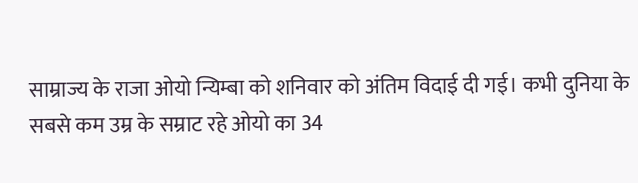साम्राज्य के राजा ओयो न्यिम्बा को शनिवार को अंतिम विदाई दी गई। कभी दुनिया के सबसे कम उम्र के सम्राट रहे ओयो का 34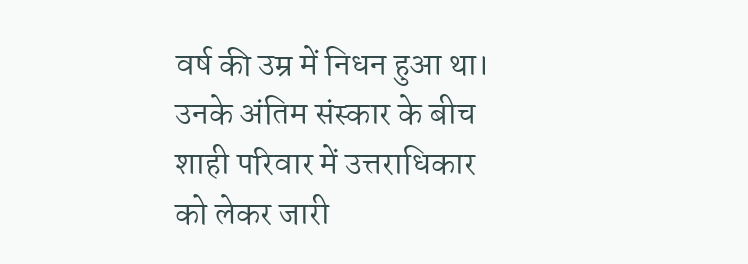वर्ष की उम्र में निधन हुआ था। उनके अंतिम संस्कार के बीच शाही परिवार में उत्तराधिकार को लेकर जारी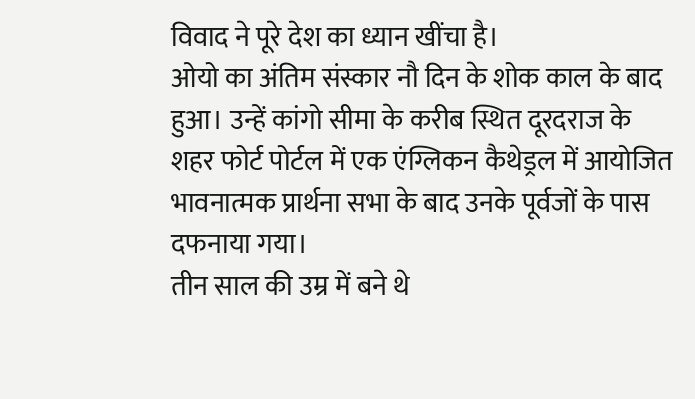विवाद ने पूरे देश का ध्यान खींचा है।
ओयो का अंतिम संस्कार नौ दिन के शोक काल के बाद हुआ। उन्हें कांगो सीमा के करीब स्थित दूरदराज के शहर फोर्ट पोर्टल में एक एंग्लिकन कैथेड्रल में आयोजित भावनात्मक प्रार्थना सभा के बाद उनके पूर्वजों के पास दफनाया गया।
तीन साल की उम्र में बने थे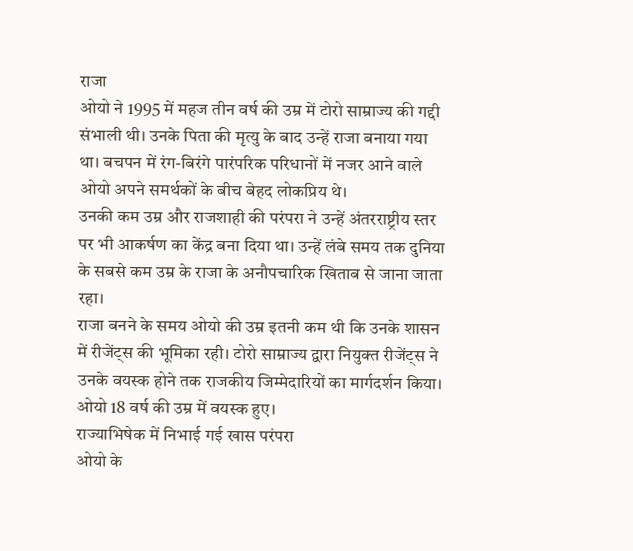राजा
ओयो ने 1995 में महज तीन वर्ष की उम्र में टोरो साम्राज्य की गद्दी संभाली थी। उनके पिता की मृत्यु के बाद उन्हें राजा बनाया गया था। बचपन में रंग-बिरंगे पारंपरिक परिधानों में नजर आने वाले ओयो अपने समर्थकों के बीच बेहद लोकप्रिय थे।
उनकी कम उम्र और राजशाही की परंपरा ने उन्हें अंतरराष्ट्रीय स्तर पर भी आकर्षण का केंद्र बना दिया था। उन्हें लंबे समय तक दुनिया के सबसे कम उम्र के राजा के अनौपचारिक खिताब से जाना जाता रहा।
राजा बनने के समय ओयो की उम्र इतनी कम थी कि उनके शासन में रीजेंट्स की भूमिका रही। टोरो साम्राज्य द्वारा नियुक्त रीजेंट्स ने उनके वयस्क होने तक राजकीय जिम्मेदारियों का मार्गदर्शन किया। ओयो 18 वर्ष की उम्र में वयस्क हुए।
राज्याभिषेक में निभाई गई खास परंपरा
ओयो के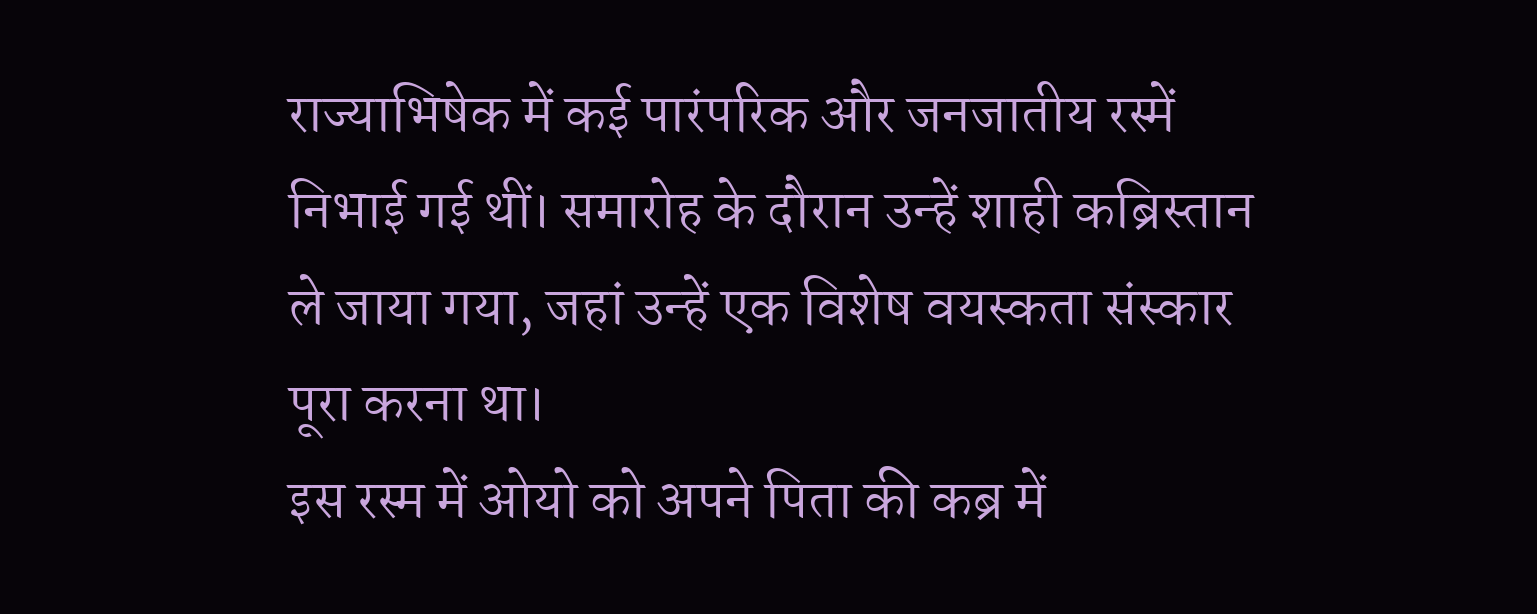राज्याभिषेक में कई पारंपरिक और जनजातीय रस्में निभाई गई थीं। समारोह के दौरान उन्हें शाही कब्रिस्तान ले जाया गया, जहां उन्हें एक विशेष वयस्कता संस्कार पूरा करना था।
इस रस्म में ओयो को अपने पिता की कब्र में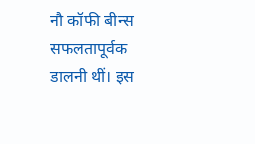नौ कॉफी बीन्स सफलतापूर्वक डालनी थीं। इस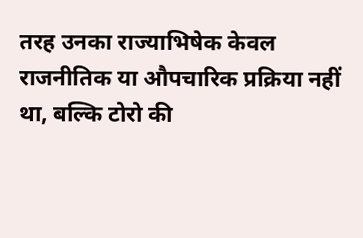तरह उनका राज्याभिषेक केवल राजनीतिक या औपचारिक प्रक्रिया नहीं था, बल्कि टोरो की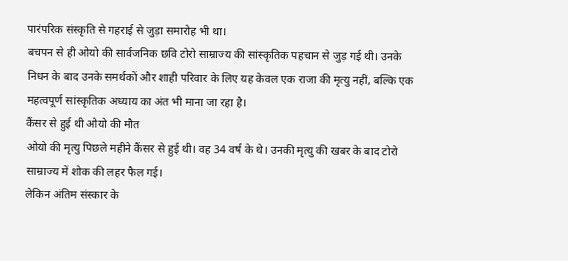पारंपरिक संस्कृति से गहराई से जुड़ा समारोह भी था।
बचपन से ही ओयो की सार्वजनिक छवि टोरो साम्राज्य की सांस्कृतिक पहचान से जुड़ गई थी। उनके निधन के बाद उनके समर्थकों और शाही परिवार के लिए यह केवल एक राजा की मृत्यु नहीं, बल्कि एक महत्वपूर्ण सांस्कृतिक अध्याय का अंत भी माना जा रहा है।
कैंसर से हुई थी ओयो की मौत
ओयो की मृत्यु पिछले महीने कैंसर से हुई थी। वह 34 वर्ष के थे। उनकी मृत्यु की खबर के बाद टोरो साम्राज्य में शोक की लहर फैल गई।
लेकिन अंतिम संस्कार के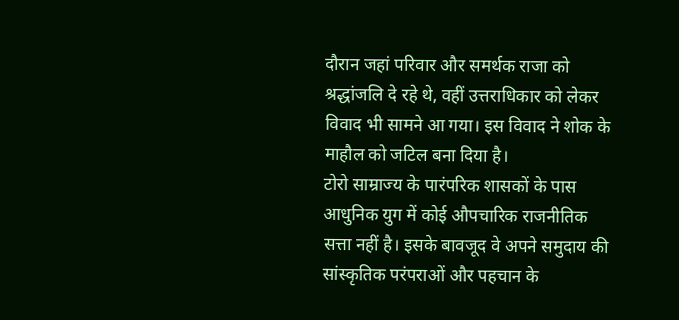दौरान जहां परिवार और समर्थक राजा को श्रद्धांजलि दे रहे थे, वहीं उत्तराधिकार को लेकर विवाद भी सामने आ गया। इस विवाद ने शोक के माहौल को जटिल बना दिया है।
टोरो साम्राज्य के पारंपरिक शासकों के पास आधुनिक युग में कोई औपचारिक राजनीतिक सत्ता नहीं है। इसके बावजूद वे अपने समुदाय की सांस्कृतिक परंपराओं और पहचान के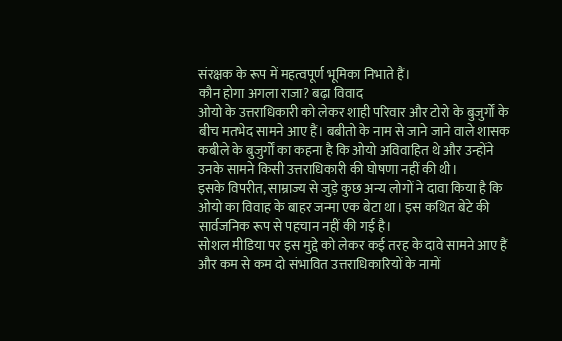संरक्षक के रूप में महत्वपूर्ण भूमिका निभाते हैं।
कौन होगा अगला राजा? बढ़ा विवाद
ओयो के उत्तराधिकारी को लेकर शाही परिवार और टोरो के बुजुर्गों के बीच मतभेद सामने आए हैं। बबीतो के नाम से जाने जाने वाले शासक कबीले के बुजुर्गों का कहना है कि ओयो अविवाहित थे और उन्होंने उनके सामने किसी उत्तराधिकारी की घोषणा नहीं की थी।
इसके विपरीत, साम्राज्य से जुड़े कुछ अन्य लोगों ने दावा किया है कि ओयो का विवाह के बाहर जन्मा एक बेटा था। इस कथित बेटे की सार्वजनिक रूप से पहचान नहीं की गई है।
सोशल मीडिया पर इस मुद्दे को लेकर कई तरह के दावे सामने आए हैं और कम से कम दो संभावित उत्तराधिकारियों के नामों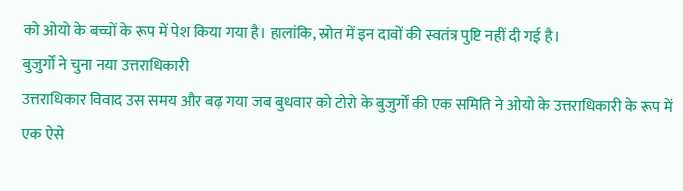को ओयो के बच्चों के रूप में पेश किया गया है। हालांकि, स्रोत में इन दावों की स्वतंत्र पुष्टि नहीं दी गई है।
बुजुर्गों ने चुना नया उत्तराधिकारी
उत्तराधिकार विवाद उस समय और बढ़ गया जब बुधवार को टोरो के बुजुर्गों की एक समिति ने ओयो के उत्तराधिकारी के रूप में एक ऐसे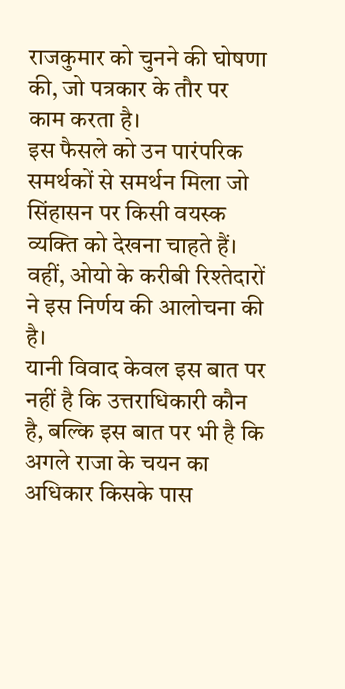राजकुमार को चुनने की घोषणा की, जो पत्रकार के तौर पर काम करता है।
इस फैसले को उन पारंपरिक समर्थकों से समर्थन मिला जो सिंहासन पर किसी वयस्क व्यक्ति को देखना चाहते हैं। वहीं, ओयो के करीबी रिश्तेदारों ने इस निर्णय की आलोचना की है।
यानी विवाद केवल इस बात पर नहीं है कि उत्तराधिकारी कौन है, बल्कि इस बात पर भी है कि अगले राजा के चयन का अधिकार किसके पास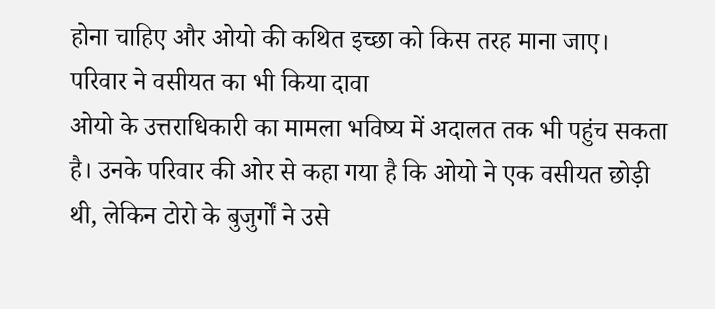होना चाहिए और ओयो की कथित इच्छा को किस तरह माना जाए।
परिवार ने वसीयत का भी किया दावा
ओयो के उत्तराधिकारी का मामला भविष्य में अदालत तक भी पहुंच सकता है। उनके परिवार की ओर से कहा गया है कि ओयो ने एक वसीयत छोड़ी थी, लेकिन टोरो के बुजुर्गों ने उसे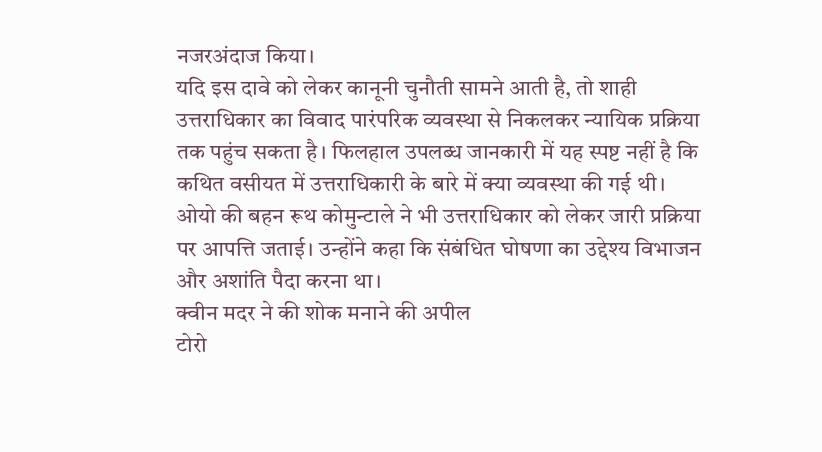नजरअंदाज किया।
यदि इस दावे को लेकर कानूनी चुनौती सामने आती है, तो शाही उत्तराधिकार का विवाद पारंपरिक व्यवस्था से निकलकर न्यायिक प्रक्रिया तक पहुंच सकता है। फिलहाल उपलब्ध जानकारी में यह स्पष्ट नहीं है कि कथित वसीयत में उत्तराधिकारी के बारे में क्या व्यवस्था की गई थी।
ओयो की बहन रूथ कोमुन्टाले ने भी उत्तराधिकार को लेकर जारी प्रक्रिया पर आपत्ति जताई। उन्होंने कहा कि संबंधित घोषणा का उद्देश्य विभाजन और अशांति पैदा करना था।
क्वीन मदर ने की शोक मनाने की अपील
टोरो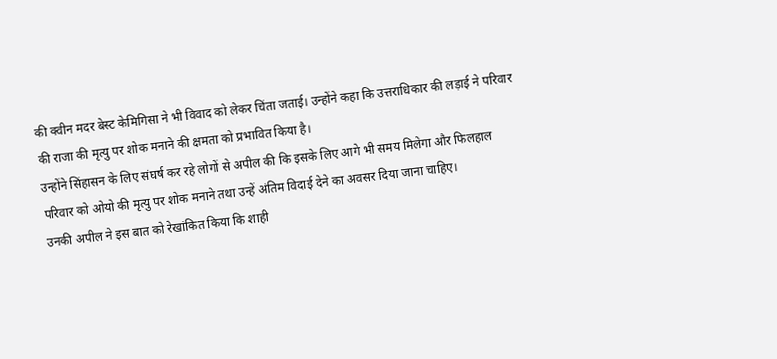की क्वीन मदर बेस्ट केमिगिसा ने भी विवाद को लेकर चिंता जताई। उन्होंने कहा कि उत्तराधिकार की लड़ाई ने परिवार की राजा की मृत्यु पर शोक मनाने की क्षमता को प्रभावित किया है।
उन्होंने सिंहासन के लिए संघर्ष कर रहे लोगों से अपील की कि इसके लिए आगे भी समय मिलेगा और फिलहाल परिवार को ओयो की मृत्यु पर शोक मनाने तथा उन्हें अंतिम विदाई देने का अवसर दिया जाना चाहिए।
उनकी अपील ने इस बात को रेखांकित किया कि शाही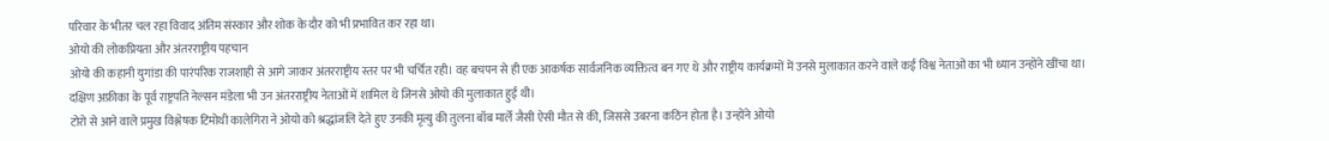परिवार के भीतर चल रहा विवाद अंतिम संस्कार और शोक के दौर को भी प्रभावित कर रहा था।
ओयो की लोकप्रियता और अंतरराष्ट्रीय पहचान
ओयो की कहानी युगांडा की पारंपरिक राजशाही से आगे जाकर अंतरराष्ट्रीय स्तर पर भी चर्चित रही। वह बचपन से ही एक आकर्षक सार्वजनिक व्यक्तित्व बन गए थे और राष्ट्रीय कार्यक्रमों में उनसे मुलाकात करने वाले कई विश्व नेताओं का भी ध्यान उन्होंने खींचा था।
दक्षिण अफ्रीका के पूर्व राष्ट्रपति नेल्सन मंडेला भी उन अंतरराष्ट्रीय नेताओं में शामिल थे जिनसे ओयो की मुलाकात हुई थी।
टोरो से आने वाले प्रमुख विश्लेषक टिमोथी कालेगिरा ने ओयो को श्रद्धांजलि देते हुए उनकी मृत्यु की तुलना बॉब मार्ले जैसी ऐसी मौत से की, जिससे उबरना कठिन होता है। उन्होंने ओयो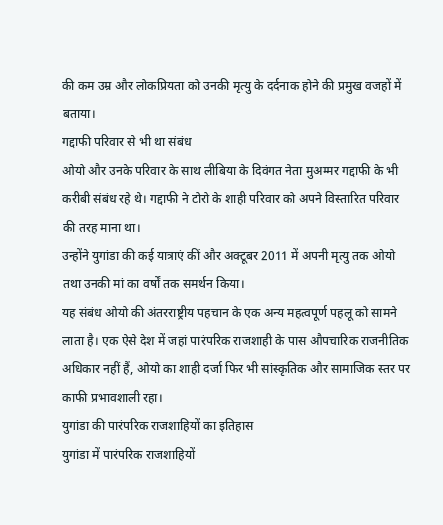की कम उम्र और लोकप्रियता को उनकी मृत्यु के दर्दनाक होने की प्रमुख वजहों में बताया।
गद्दाफी परिवार से भी था संबंध
ओयो और उनके परिवार के साथ लीबिया के दिवंगत नेता मुअम्मर गद्दाफी के भी करीबी संबंध रहे थे। गद्दाफी ने टोरो के शाही परिवार को अपने विस्तारित परिवार की तरह माना था।
उन्होंने युगांडा की कई यात्राएं कीं और अक्टूबर 2011 में अपनी मृत्यु तक ओयो तथा उनकी मां का वर्षों तक समर्थन किया।
यह संबंध ओयो की अंतरराष्ट्रीय पहचान के एक अन्य महत्वपूर्ण पहलू को सामने लाता है। एक ऐसे देश में जहां पारंपरिक राजशाही के पास औपचारिक राजनीतिक अधिकार नहीं हैं, ओयो का शाही दर्जा फिर भी सांस्कृतिक और सामाजिक स्तर पर काफी प्रभावशाली रहा।
युगांडा की पारंपरिक राजशाहियों का इतिहास
युगांडा में पारंपरिक राजशाहियों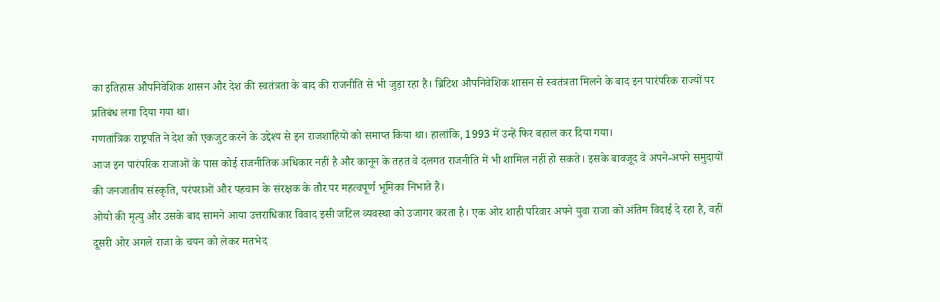का इतिहास औपनिवेशिक शासन और देश की स्वतंत्रता के बाद की राजनीति से भी जुड़ा रहा है। ब्रिटिश औपनिवेशिक शासन से स्वतंत्रता मिलने के बाद इन पारंपरिक राज्यों पर प्रतिबंध लगा दिया गया था।
गणतांत्रिक राष्ट्रपति ने देश को एकजुट करने के उद्देश्य से इन राजशाहियों को समाप्त किया था। हालांकि, 1993 में उन्हें फिर बहाल कर दिया गया।
आज इन पारंपरिक राजाओं के पास कोई राजनीतिक अधिकार नहीं है और कानून के तहत वे दलगत राजनीति में भी शामिल नहीं हो सकते। इसके बावजूद वे अपने-अपने समुदायों की जनजातीय संस्कृति, परंपराओं और पहचान के संरक्षक के तौर पर महत्वपूर्ण भूमिका निभाते हैं।
ओयो की मृत्यु और उसके बाद सामने आया उत्तराधिकार विवाद इसी जटिल व्यवस्था को उजागर करता है। एक ओर शाही परिवार अपने युवा राजा को अंतिम विदाई दे रहा है, वहीं दूसरी ओर अगले राजा के चयन को लेकर मतभेद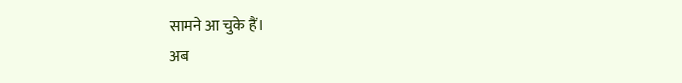सामने आ चुके हैं।
अब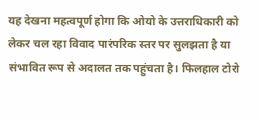यह देखना महत्वपूर्ण होगा कि ओयो के उत्तराधिकारी को लेकर चल रहा विवाद पारंपरिक स्तर पर सुलझता है या संभावित रूप से अदालत तक पहुंचता है। फिलहाल टोरो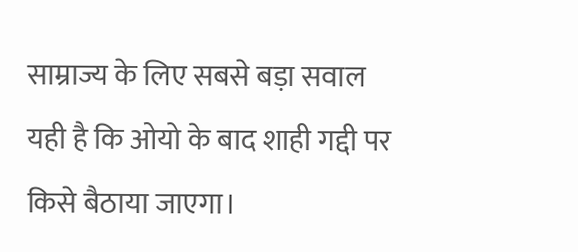साम्राज्य के लिए सबसे बड़ा सवाल यही है कि ओयो के बाद शाही गद्दी पर किसे बैठाया जाएगा।